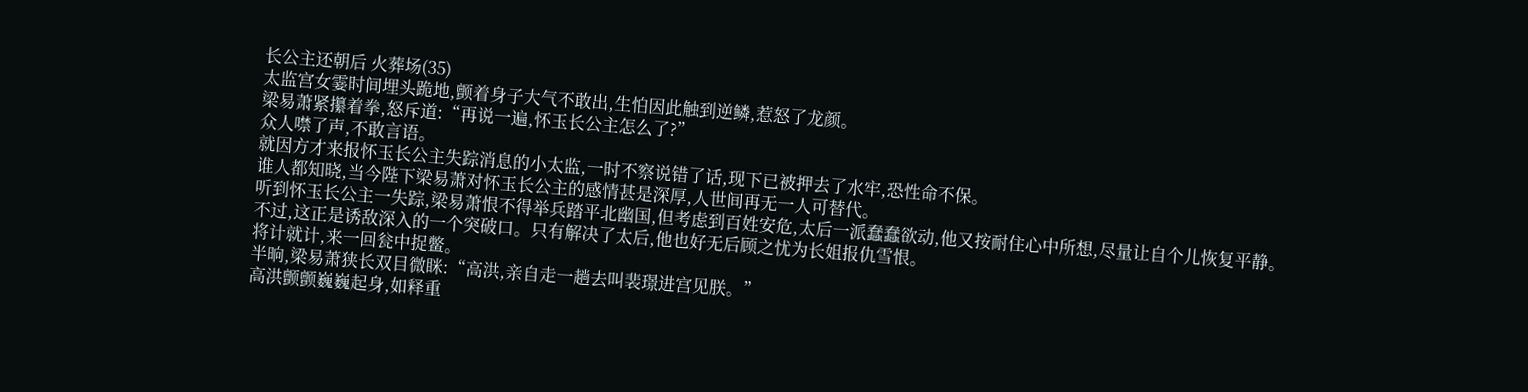长公主还朝后 火葬场(35)
太监宫女霎时间埋头跪地,颤着身子大气不敢出,生怕因此触到逆鳞,惹怒了龙颜。
梁易萧紧攥着拳,怒斥道:“再说一遍,怀玉长公主怎么了?”
众人噤了声,不敢言语。
就因方才来报怀玉长公主失踪消息的小太监,一时不察说错了话,现下已被押去了水牢,恐性命不保。
谁人都知晓,当今陛下梁易萧对怀玉长公主的感情甚是深厚,人世间再无一人可替代。
听到怀玉长公主一失踪,梁易萧恨不得举兵踏平北幽国,但考虑到百姓安危,太后一派蠢蠢欲动,他又按耐住心中所想,尽量让自个儿恢复平静。
不过,这正是诱敌深入的一个突破口。只有解决了太后,他也好无后顾之忧为长姐报仇雪恨。
将计就计,来一回瓮中捉鳖。
半晌,梁易萧狭长双目微眯:“高洪,亲自走一趟去叫裴璟进宫见朕。”
高洪颤颤巍巍起身,如释重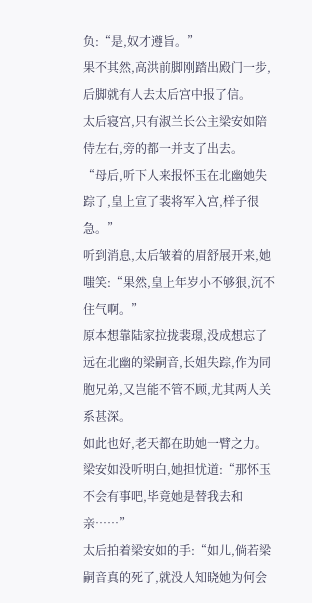负:“是,奴才遵旨。”
果不其然,高洪前脚刚踏出殿门一步,后脚就有人去太后宫中报了信。
太后寝宫,只有淑兰长公主梁安如陪侍左右,旁的都一并支了出去。
“母后,听下人来报怀玉在北幽她失踪了,皇上宣了裴将军入宫,样子很急。”
听到消息,太后皱着的眉舒展开来,她嗤笑:“果然,皇上年岁小不够狠,沉不住气啊。”
原本想靠陆家拉拢裴璟,没成想忘了远在北幽的梁嗣音,长姐失踪,作为同胞兄弟,又岂能不管不顾,尤其两人关系甚深。
如此也好,老天都在助她一臂之力。
梁安如没听明白,她担忧道:“那怀玉不会有事吧,毕竟她是替我去和亲……”
太后拍着梁安如的手:“如儿,倘若梁嗣音真的死了,就没人知晓她为何会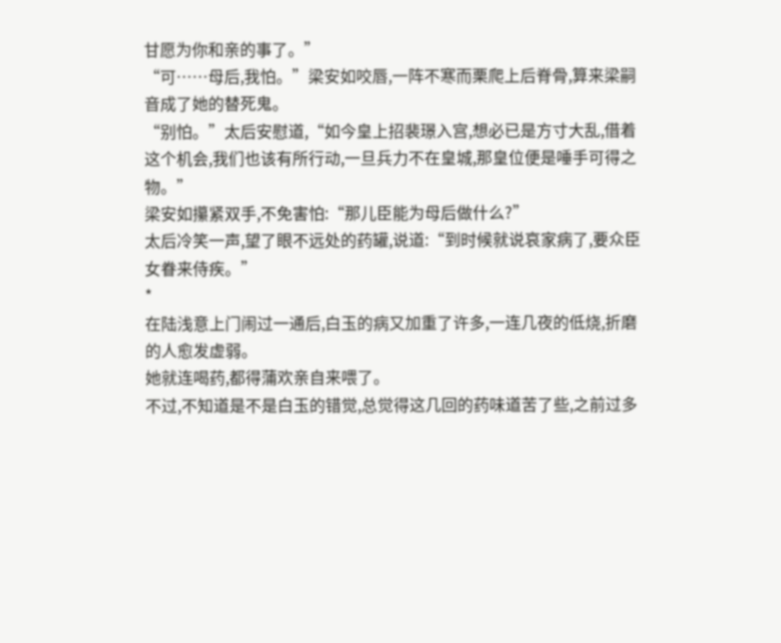甘愿为你和亲的事了。”
“可……母后,我怕。”梁安如咬唇,一阵不寒而栗爬上后脊骨,算来梁嗣音成了她的替死鬼。
“别怕。”太后安慰道,“如今皇上招裴璟入宫,想必已是方寸大乱,借着这个机会,我们也该有所行动,一旦兵力不在皇城,那皇位便是唾手可得之物。”
梁安如攥紧双手,不免害怕:“那儿臣能为母后做什么?”
太后冷笑一声,望了眼不远处的药罐,说道:“到时候就说哀家病了,要众臣女眷来侍疾。”
*
在陆浅意上门闹过一通后,白玉的病又加重了许多,一连几夜的低烧,折磨的人愈发虚弱。
她就连喝药,都得蒲欢亲自来喂了。
不过,不知道是不是白玉的错觉,总觉得这几回的药味道苦了些,之前过多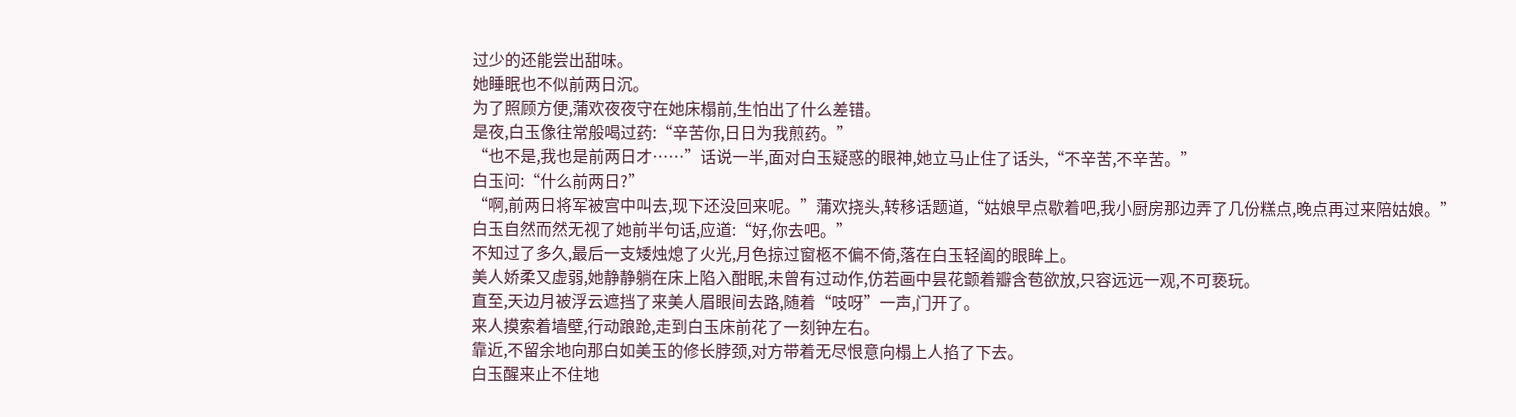过少的还能尝出甜味。
她睡眠也不似前两日沉。
为了照顾方便,蒲欢夜夜守在她床榻前,生怕出了什么差错。
是夜,白玉像往常般喝过药:“辛苦你,日日为我煎药。”
“也不是,我也是前两日才……”话说一半,面对白玉疑惑的眼神,她立马止住了话头,“不辛苦,不辛苦。”
白玉问:“什么前两日?”
“啊,前两日将军被宫中叫去,现下还没回来呢。”蒲欢挠头,转移话题道,“姑娘早点歇着吧,我小厨房那边弄了几份糕点,晚点再过来陪姑娘。”
白玉自然而然无视了她前半句话,应道:“好,你去吧。”
不知过了多久,最后一支矮烛熄了火光,月色掠过窗柩不偏不倚,落在白玉轻阖的眼眸上。
美人娇柔又虚弱,她静静躺在床上陷入酣眠,未曾有过动作,仿若画中昙花颤着瓣含苞欲放,只容远远一观,不可亵玩。
直至,天边月被浮云遮挡了来美人眉眼间去路,随着“吱呀”一声,门开了。
来人摸索着墙壁,行动踉跄,走到白玉床前花了一刻钟左右。
靠近,不留余地向那白如美玉的修长脖颈,对方带着无尽恨意向榻上人掐了下去。
白玉醒来止不住地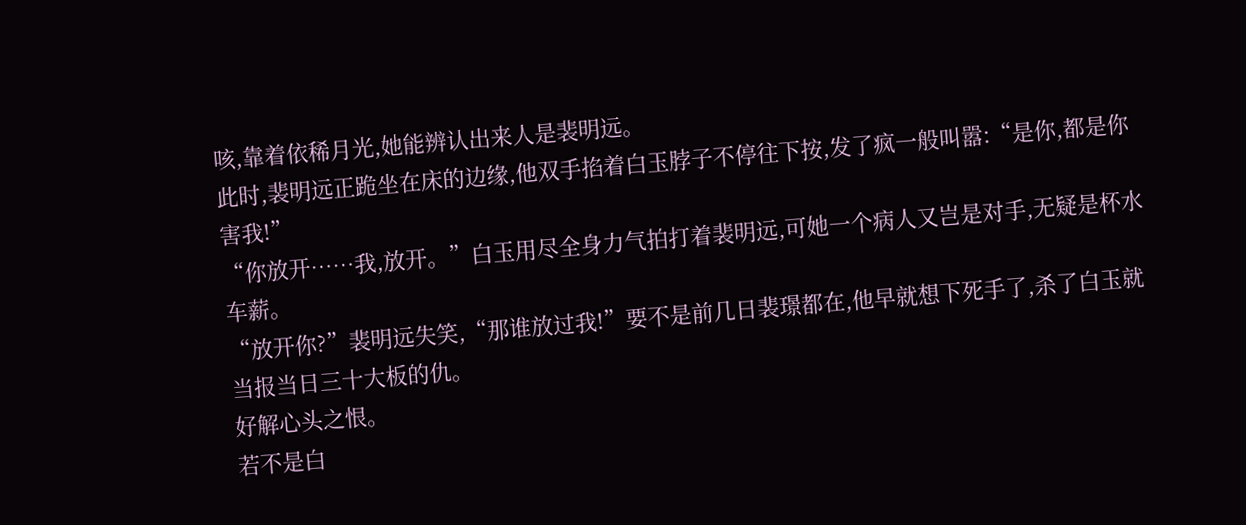咳,靠着依稀月光,她能辨认出来人是裴明远。
此时,裴明远正跪坐在床的边缘,他双手掐着白玉脖子不停往下按,发了疯一般叫嚣:“是你,都是你害我!”
“你放开……我,放开。”白玉用尽全身力气拍打着裴明远,可她一个病人又岂是对手,无疑是杯水车薪。
“放开你?”裴明远失笑,“那谁放过我!”要不是前几日裴璟都在,他早就想下死手了,杀了白玉就当报当日三十大板的仇。
好解心头之恨。
若不是白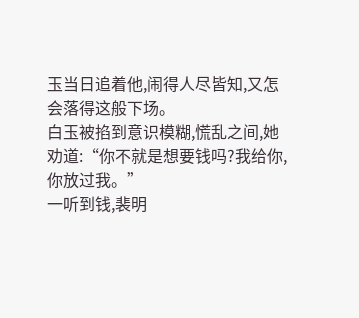玉当日追着他,闹得人尽皆知,又怎会落得这般下场。
白玉被掐到意识模糊,慌乱之间,她劝道:“你不就是想要钱吗?我给你,你放过我。”
一听到钱,裴明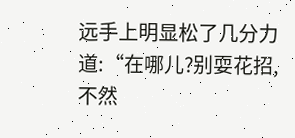远手上明显松了几分力道:“在哪儿?别耍花招,不然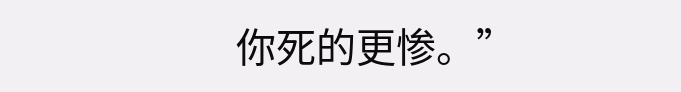你死的更惨。”